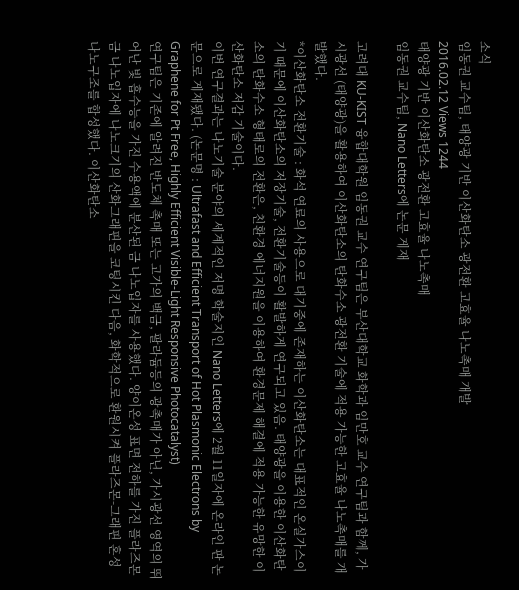소식
임동권 교수팀, 태양광 기반 이산화탄소 광전환 고효율 나노촉매 개발
2016.02.12 Views 1244
태양광 기반 이산화탄소 광전환 고효율 나노촉매
임동권 교수팀, Nano Letters에 논문 게재

고려대 KU-KIST 융합대학원 임동권 교수 연구팀은 부산대학교 화학과 임만호 교수 연구팀과 함께, 가시광선 (태양광)을 활용하여 이산화탄소의 탄화수소 광전환 기술에 적용 가능한 고효율 나노촉매를 개발했다.
*이산화탄소 전환기술 : 화석 연료의 사용으로 대기중에 존재하는 이산화탄소는 대표적인 온실가스이기 때문에 이산화탄소의 저장기술, 전환기술등이 활발하게 연구되고 있음. 태양광을 이용한 이산화탄소의 탄화수소 형태로의 전환은, 친환경 에너지원을 이용하여 환경문제 해결에 적용 가능한 유망한 이산화탄소 저감 기술이다.
이번 연구결과는 나노기술 분야의 세계적인 저명 학술지인 Nano Letters에 2월 11일자에 온라인 판 논문으로 게재됐다. (논문명 : Ultrafast and Efficient Transport of Hot Plasmonic Electrons by Graphene for Pt Free, Highly Efficient Visible-Light Responsive Photocatalyst)
연구팀은 기존에 알려진 반도체 촉매 또는 고가의 백금, 팔라듐등의 광촉매가 아닌, 가시광선 영역의 뛰어난 빛 흡수능을 가진 수용액에 분산된 금 나노입자를 사용했다. 양이온성 표면 전하를 가진 플라즈몬 금 나노입자에 나노크기의 산화그래핀을 코팅시킨 다음, 화학적으로 환원시켜 플라즈몬-그래핀 혼성 나노구조를 합성했다. 이산화탄소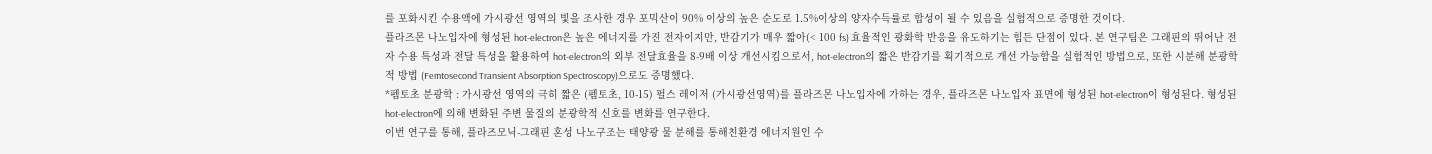를 포화시킨 수용액에 가시광선 영역의 빛을 조사한 경우 포믹산이 90% 이상의 높은 순도로 1.5%이상의 양자수득률로 합성이 될 수 있음을 실험적으로 증명한 것이다.
플라즈몬 나노입자에 형성된 hot-electron은 높은 에너지를 가진 전자이지만, 반감기가 매우 짧아(< 100 fs) 효율적인 광화학 반응을 유도하기는 힘든 단점이 있다. 본 연구팀은 그래핀의 뛰어난 전자 수용 특성과 전달 특성을 활용하여 hot-electron의 외부 전달효율을 8-9배 이상 개선시킴으로서, hot-electron의 짧은 반감기를 획기적으로 개선 가능함을 실험적인 방법으로, 또한 시분해 분광학적 방법 (Femtosecond Transient Absorption Spectroscopy)으로도 증명했다.
*펨토초 분광학 : 가시광선 영역의 극히 짧은 (펨토초, 10-15) 펄스 레이저 (가시광선영역)를 플라즈몬 나노입자에 가하는 경우, 플라즈몬 나노입자 표면에 형성된 hot-electron이 형성된다. 형성된 hot-electron에 의해 변화된 주변 물질의 분광학적 신호를 변화를 연구한다.
이번 연구를 통해, 플라즈모닉-그래핀 혼성 나노구조는 태양광 물 분해를 통해친환경 에너지원인 수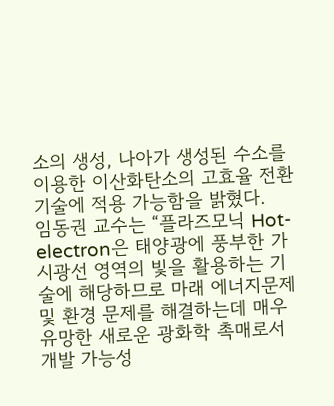소의 생성, 나아가 생성된 수소를 이용한 이산화탄소의 고효율 전환기술에 적용 가능함을 밝혔다.
임동권 교수는 “플라즈모닉 Hot-electron은 태양광에 풍부한 가시광선 영역의 빛을 활용하는 기술에 해당하므로 마래 에너지문제 및 환경 문제를 해결하는데 매우 유망한 새로운 광화학 촉매로서 개발 가능성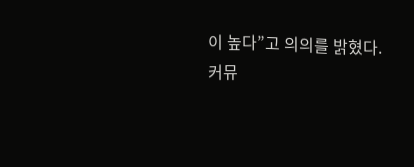이 높다”고 의의를 밝혔다.
커뮤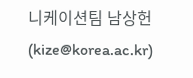니케이션팀 남상헌(kize@korea.ac.kr)